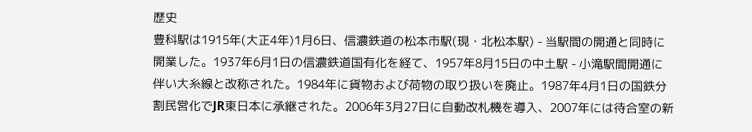歴史
豊科駅は1915年(大正4年)1月6日、信濃鉄道の松本市駅(現・北松本駅) - 当駅間の開通と同時に開業した。1937年6月1日の信濃鉄道国有化を経て、1957年8月15日の中土駅 - 小滝駅間開通に伴い大糸線と改称された。1984年に貨物および荷物の取り扱いを廃止。1987年4月1日の国鉄分割民営化でJR東日本に承継された。2006年3月27日に自動改札機を導入、2007年には待合室の新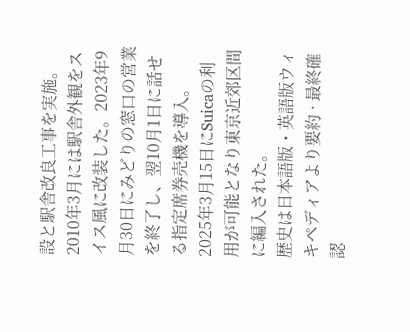設と駅舎改良工事を実施。2010年3月には駅舎外観をスイス風に改装した。2023年9月30日にみどりの窓口の営業を終了し、翌10月1日に話せる指定席券売機を導入。2025年3月15日にSuicaの利用が可能となり東京近郊区間に編入された。
歴史は日本語版・英語版ウィキペディアより要約 · 最終確認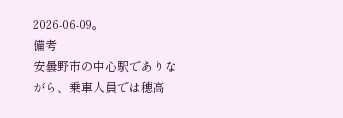2026-06-09。
備考
安曇野市の中心駅でありながら、乗車人員では穂高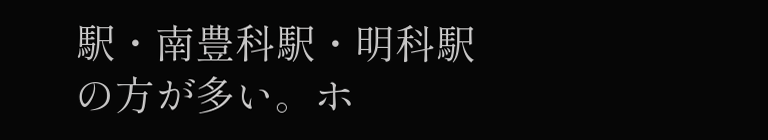駅・南豊科駅・明科駅の方が多い。ホ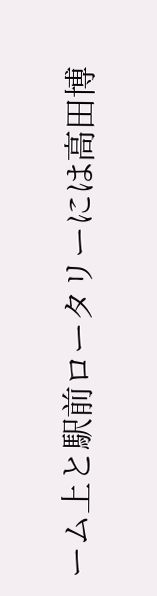ーム上と駅前ロータリーには高田博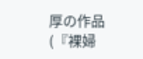厚の作品(『裸婦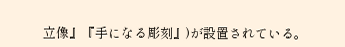立像』『手になる彫刻』)が設置されている。